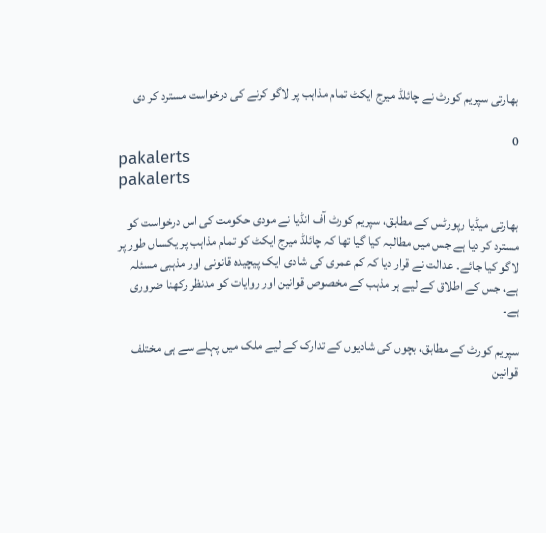بھارتی سپریم کورٹ نے چائلڈ میرج ایکٹ تمام مذاہب پر لاگو کرنے کی درخواست مسترد کر دی

0
pakalerts
pakalerts

بھارتی میڈیا رپورٹس کے مطابق، سپریم کورٹ آف انڈیا نے مودی حکومت کی اس درخواست کو مسترد کر دیا ہے جس میں مطالبہ کیا گیا تھا کہ چائلڈ میرج ایکٹ کو تمام مذاہب پر یکساں طور پر لاگو کیا جائے۔ عدالت نے قرار دیا کہ کم عمری کی شادی ایک پیچیدہ قانونی اور مذہبی مسئلہ ہے، جس کے اطلاق کے لیے ہر مذہب کے مخصوص قوانین اور روایات کو مدنظر رکھنا ضروری ہے۔

سپریم کورٹ کے مطابق، بچوں کی شادیوں کے تدارک کے لیے ملک میں پہلے سے ہی مختلف قوانین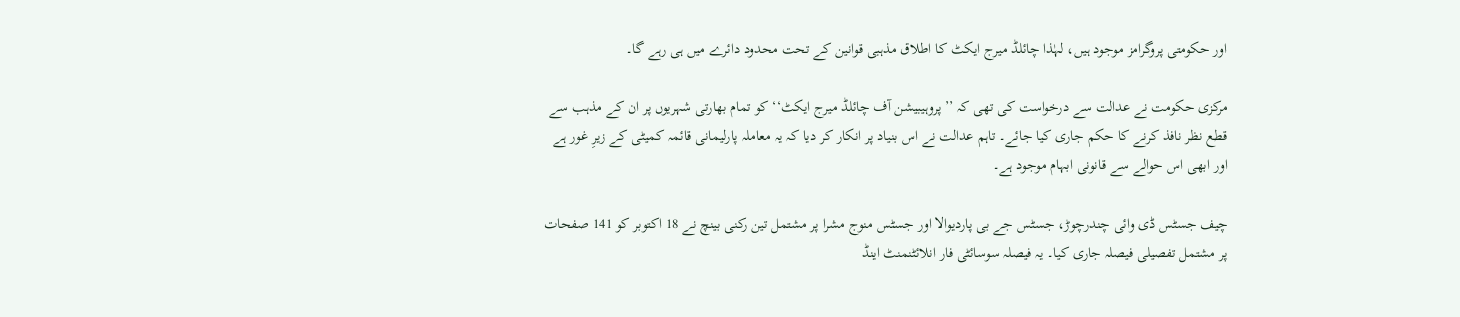اور حکومتی پروگرامز موجود ہیں، لہٰذا چائلڈ میرج ایکٹ کا اطلاق مذہبی قوانین کے تحت محدود دائرے میں ہی رہے گا۔

مرکزی حکومت نے عدالت سے درخواست کی تھی کہ ’’پروہیبیشن آف چائلڈ میرج ایکٹ‘‘ کو تمام بھارتی شہریوں پر ان کے مذہب سے قطع نظر نافذ کرنے کا حکم جاری کیا جائے۔ تاہم عدالت نے اس بنیاد پر انکار کر دیا کہ یہ معاملہ پارلیمانی قائمہ کمیٹی کے زیرِ غور ہے اور ابھی اس حوالے سے قانونی ابہام موجود ہے۔

چیف جسٹس ڈی وائی چندرچوڑ، جسٹس جے بی پاردیوالا اور جسٹس منوج مشرا پر مشتمل تین رکنی بینچ نے 18 اکتوبر کو 141 صفحات پر مشتمل تفصیلی فیصلہ جاری کیا۔ یہ فیصلہ سوسائٹی فار انلائٹنمنٹ اینڈ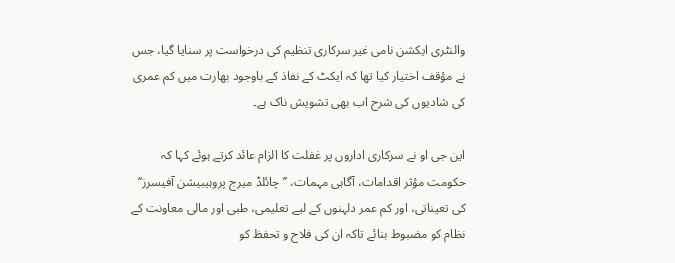والنٹری ایکشن نامی غیر سرکاری تنظیم کی درخواست پر سنایا گیا، جس نے مؤقف اختیار کیا تھا کہ ایکٹ کے نفاذ کے باوجود بھارت میں کم عمری کی شادیوں کی شرح اب بھی تشویش ناک ہے۔

این جی او نے سرکاری اداروں پر غفلت کا الزام عائد کرتے ہوئے کہا کہ حکومت مؤثر اقدامات، آگاہی مہمات، ’’چائلڈ میرج پروہیبیشن آفیسرز‘‘ کی تعیناتی، اور کم عمر دلہنوں کے لیے تعلیمی، طبی اور مالی معاونت کے نظام کو مضبوط بنائے تاکہ ان کی فلاح و تحفظ کو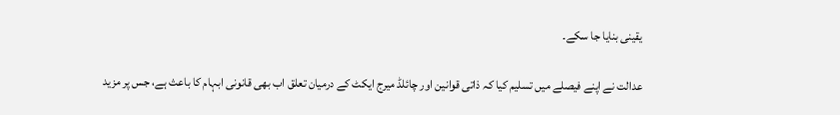یقینی بنایا جا سکے۔

عدالت نے اپنے فیصلے میں تسلیم کیا کہ ذاتی قوانین اور چائلڈ میرج ایکٹ کے درمیان تعلق اب بھی قانونی ابہام کا باعث ہے، جس پر مزید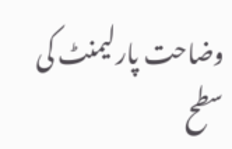وضاحت پارلیمنٹ کی سطح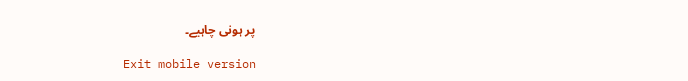پر ہونی چاہیے۔

Exit mobile version